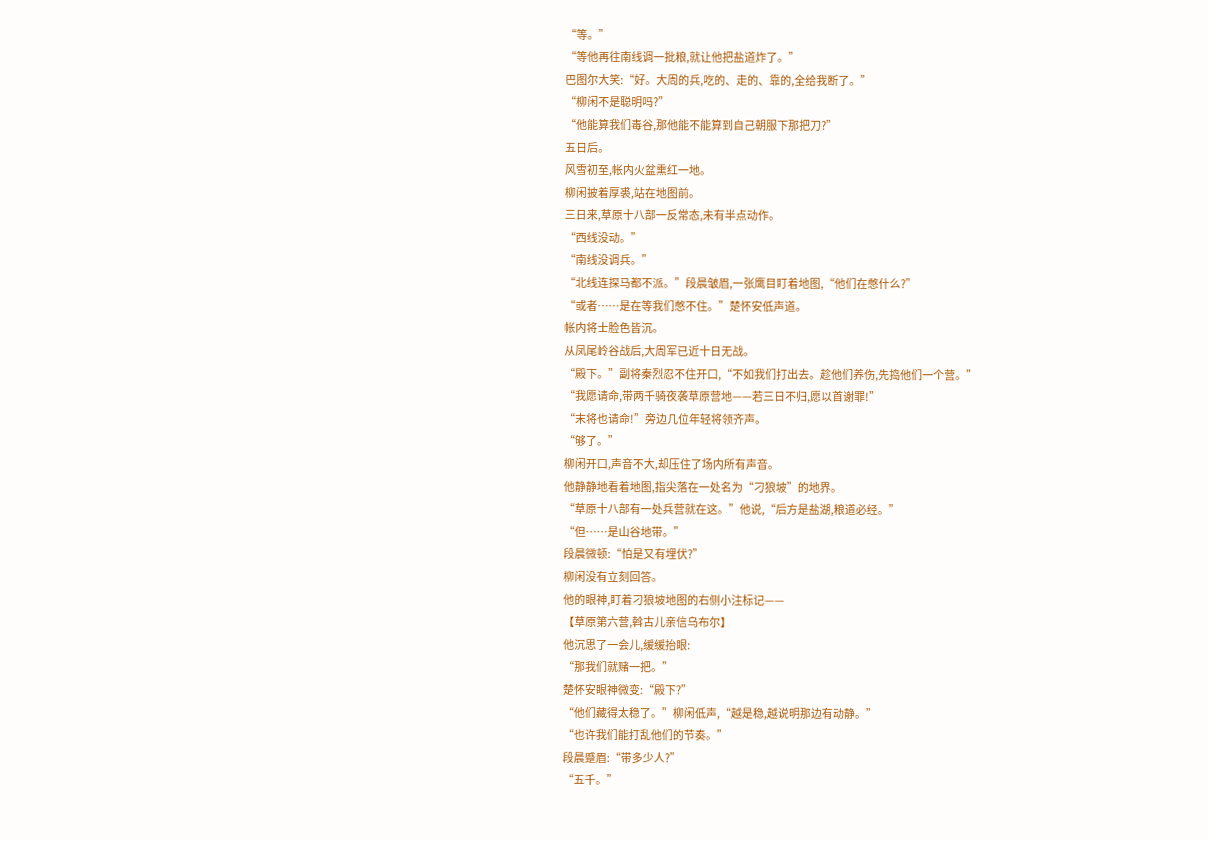“等。”
“等他再往南线调一批粮,就让他把盐道炸了。”
巴图尔大笑:“好。大周的兵,吃的、走的、靠的,全给我断了。”
“柳闲不是聪明吗?”
“他能算我们毒谷,那他能不能算到自己朝服下那把刀?”
五日后。
风雪初至,帐内火盆熏红一地。
柳闲披着厚裘,站在地图前。
三日来,草原十八部一反常态,未有半点动作。
“西线没动。”
“南线没调兵。”
“北线连探马都不派。”段晨皱眉,一张鹰目盯着地图,“他们在憋什么?”
“或者……是在等我们憋不住。”楚怀安低声道。
帐内将士脸色皆沉。
从凤尾岭谷战后,大周军已近十日无战。
“殿下。”副将秦烈忍不住开口,“不如我们打出去。趁他们养伤,先捣他们一个营。”
“我愿请命,带两千骑夜袭草原营地——若三日不归,愿以首谢罪!”
“末将也请命!”旁边几位年轻将领齐声。
“够了。”
柳闲开口,声音不大,却压住了场内所有声音。
他静静地看着地图,指尖落在一处名为“刁狼坡”的地界。
“草原十八部有一处兵营就在这。”他说,“后方是盐湖,粮道必经。”
“但……是山谷地带。”
段晨微顿:“怕是又有埋伏?”
柳闲没有立刻回答。
他的眼神,盯着刁狼坡地图的右侧小注标记——
【草原第六营,斡古儿亲信乌布尔】
他沉思了一会儿,缓缓抬眼:
“那我们就赌一把。”
楚怀安眼神微变:“殿下?”
“他们藏得太稳了。”柳闲低声,“越是稳,越说明那边有动静。”
“也许我们能打乱他们的节奏。”
段晨蹙眉:“带多少人?”
“五千。”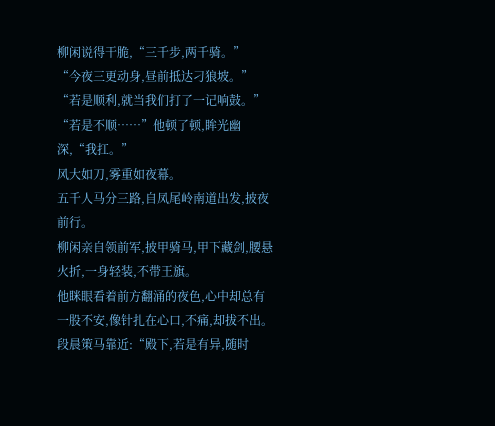柳闲说得干脆,“三千步,两千骑。”
“今夜三更动身,昼前抵达刁狼坡。”
“若是顺利,就当我们打了一记响鼓。”
“若是不顺……”他顿了顿,眸光幽深,“我扛。”
风大如刀,雾重如夜幕。
五千人马分三路,自凤尾岭南道出发,披夜前行。
柳闲亲自领前军,披甲骑马,甲下藏剑,腰悬火折,一身轻装,不带王旗。
他眯眼看着前方翻涌的夜色,心中却总有一股不安,像针扎在心口,不痛,却拔不出。
段晨策马靠近:“殿下,若是有异,随时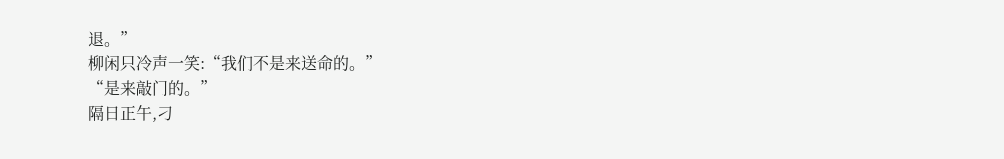退。”
柳闲只冷声一笑:“我们不是来送命的。”
“是来敲门的。”
隔日正午,刁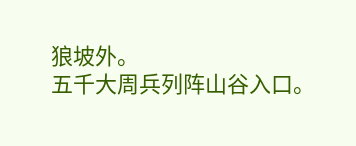狼坡外。
五千大周兵列阵山谷入口。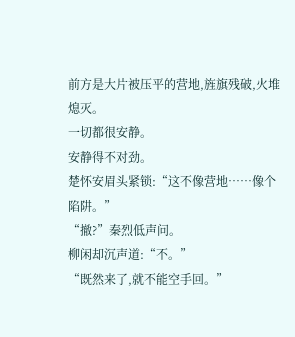前方是大片被压平的营地,旌旗残破,火堆熄灭。
一切都很安静。
安静得不对劲。
楚怀安眉头紧锁:“这不像营地……像个陷阱。”
“撤?”秦烈低声问。
柳闲却沉声道:“不。”
“既然来了,就不能空手回。”